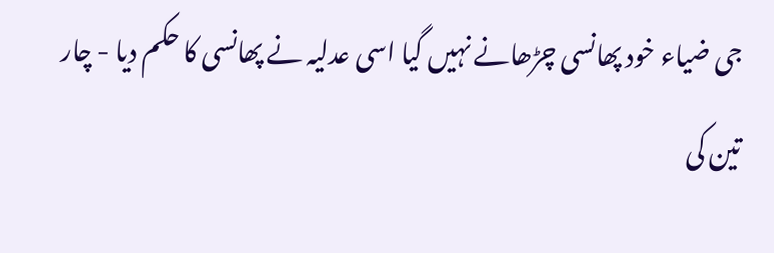جی ضیاء خود پھانسی چڑھانے نہیں گیا اسی عدلیہ نے پھانسی کا حکم دیا - چار تین کی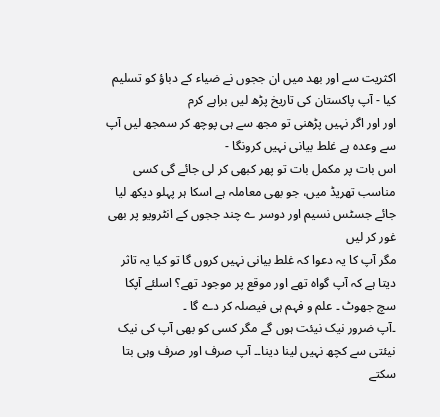اکثریت سے اور بھد میں ان ججوں نے ضیاء کے دباؤ کو تسلیم کیا - آپ پاکستان کی تاریخ پڑھ لیں براہے کرم
اور اور اگر نہیں پڑھنی تو مجھ سے ہی پوچھ کر سمجھ لیں آپ سے وعدہ ہے غلط بیانی نہیں کرونگا -
اس بات پر مکمل بات تو پھر کبھی کر لی جائے گی کسی مناسب تھریڈ میں، جو بھی معاملہ ہے اسکا ہر پہلو دیکھ لیا جائے جسٹس نسیم اور دوسر ے چند ججوں کے انٹرویو پر بھی غور کر لیں
مگر آپ کا یہ دعوا کہ غلط بیانی نہیں کروں گا تو کیا یہ تاثر دیتا ہے کہ آپ گواہ تھے اور موقع پر موجود تھے؟ اسلئے آپکا سچ جھوٹ ۔ علم و فہم ہی فیصلہ کر دے گا ۔
۔آپ ضرور نیک نیئت ہوں گے مگر کسی کو بھی آپ کی نیک نیئتی سے کچھ نہیں لینا دینا۔۔ آپ صرف اور صرف وہی بتا سکتے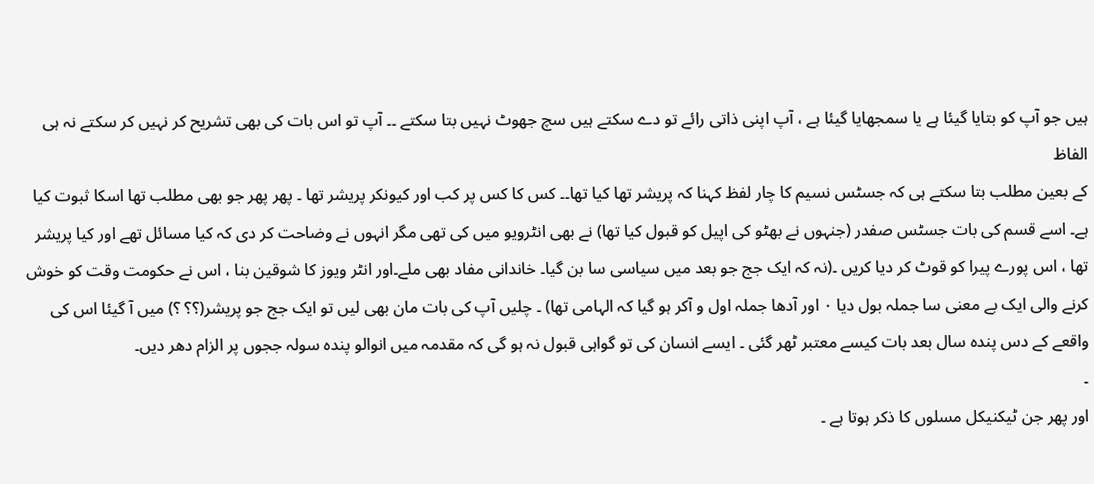ہیں جو آپ کو بتایا گیئا ہے یا سمجھایا گیئا ہے ، آپ اپنی ذاتی رائے تو دے سکتے ہیں سچ جھوٹ نہیں بتا سکتے ۔۔ آپ تو اس بات کی بھی تشریح کر نہیں کر سکتے نہ ہی الفاظ
کے بعین مطلب بتا سکتے ہی کہ جسٹس نسیم کا چار لفظ کہنا کہ پریشر تھا کیا تھا۔۔ کس کا کس پر کب اور کیونکر پریشر تھا ۔ پھر پھر جو بھی مطلب تھا اسکا ثبوت کیا ہے۔ اسے قسم کی بات جسٹس صفدر (جنہوں نے بھٹو کی اپیل کو قبول کیا تھا) نے بھی انٹرویو میں کی تھی مگر انہوں نے وضاحت کر دی کہ کیا مسائل تھے اور کیا پریشر تھا ، اس پورے پیرا کو قوٹ کر دیا کریں ۔(نہ کہ ایک جج جو بعد میں سیاسی سا بن گیا۔ خاندانی مفاد بھی ملے۔اور انٹر ویوز کا شوقین بنا ، اس نے حکومت وقت کو خوش کرنے والی ایک بے معنی سا جملہ بول دیا ۰ اور آدھا جملہ اول و آکر ہو گیا کہ الہامی تھا) ۔ چلیں آپ کی بات مان بھی لیں تو ایک جج جو پریشر(؟؟ ؟) میں آ گیئا اس کی واقعے کے دس پندہ سال بعد بات کیسے معتبر ٹھر گئی ۔ ایسے انسان کی تو گواہی قبول نہ ہو گی کہ مقدمہ میں انوالو پندہ سولہ ججوں پر الزام دھر دیں۔
۔
اور پھر جن ٹیکنیکل مسلوں کا ذکر ہوتا ہے ۔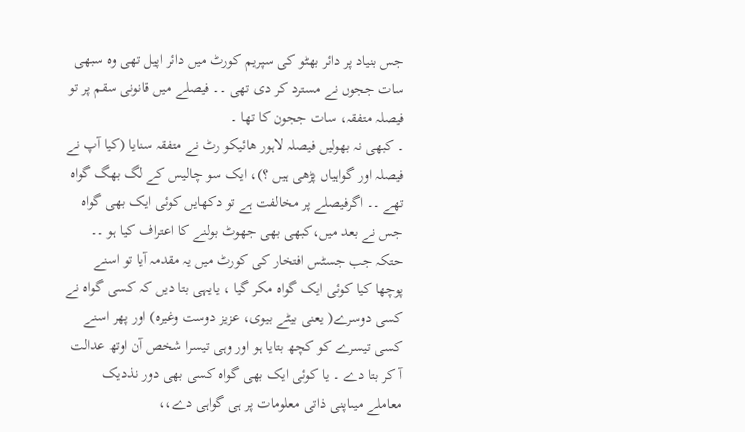جس بنیاد پر دائر بھٹو کی سپریم کورٹ میں دائر اپیل تھی وہ سبھی سات ججوں نے مسترد کر دی تھی ۔۔ فیصلے میں قانونی سقم پر تو فیصلہ متفقہ، سات ججون کا تھا ۔
۔ کبھی نہ بھولیں فیصلہ لاہور ھائیکو رٹ نے متفقہ سنایا (کیا آپ نے فیصلہ اور گواہیاں پڑھی ہیں ؟)، ایک سو چالیس کے لگ بھگ گواہ تھے ۔۔ اگرفیصلے پر مخالفت ہے تو دکھایں کوئی ایک بھی گواہ جس نے بعد میں،کبھی بھی جھوٹ بولنے کا اعتراف کیا ہو ۔۔ حتکہ جب جسٹس افتخار کی کورٹ میں یہ مقدمہ آیا تو اسنے پوچھا کیا کوئی ایک گواہ مکر گیا ، یایہی بتا دیں کہ کسی گواہ نے کسی دوسرے( یعنی بیٹے بیوی، عزیز دوست وغیرہ) اور پھر اسنے کسی تیسرے کو کچھ بتایا ہو اور وہی تیسرا شخص آن اوتھ عدالت آ کر بتا دے ۔ یا کوئی ایک بھی گواہ کسی بھی دور نذدیک معاملے میںاپنی ذاتی معلومات پر ہی گواہی دے،،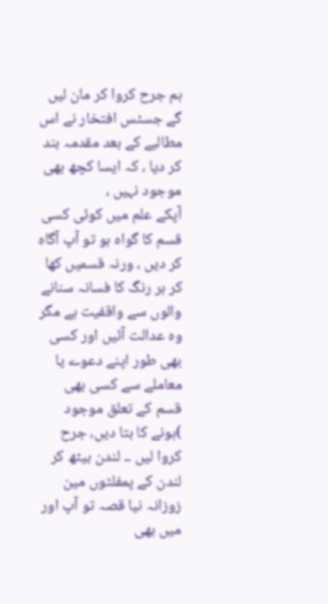ہم جرح کروا کر مان لیں گے جسٹس افتخار نے اس مطالبے کے بعد مقدمہ بند کر دیا ، کہ ایسا کچھ بھی موجود نہیں ،
آپکے علم میں کوئی کسی قسم کا گواہ ہو تو آپ آگاہ کر دیں ، ورنہ قسمیں کھا کر ہر رنگ کا فسانہ سنانے والوں سے واقفیت ہے مگر وہ عدالت آئیں اور کسی بھی طور اپنے دعوے یا معاملے سے کسی بھی قسم کے تعلق موجود )ہونے کا بتا دیں، جرح کروا لیں ۔۔ لندن بیٹھ کر لندن کے پمفلٹوں مین زوزانہ نیا قصہ تو آپ اور میں بھی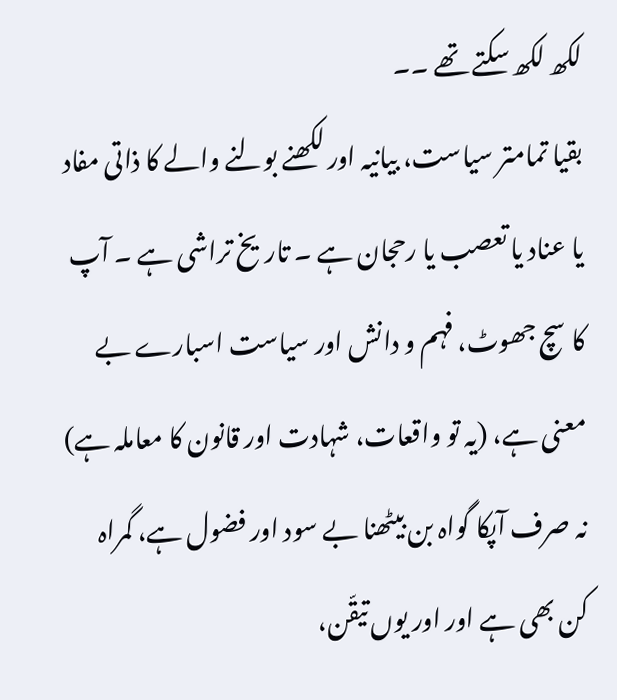لکھ لکھ سکتے تھے ۔۔
بقیا تمامتر سیاست، بیانیہ اور لکھنے بولنے والے کا ذاتی مفاد یا عناد یا تعصب یا رحجان ہے ۔ تاریخ تراشی ہے ۔ آپ کا سچ جھوٹ، فہم و دانش اور سیاست اسبارے بے معنی ہے، (یہ تو واقعات، شہادت اور قانون کا معاملہ ہے) نہ صرف آپکا گواہ بن بیٹھنا بے سود اور فضول ہے، گمراہ کن بھی ہے اور اور یوں تیقّن،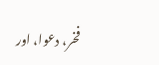فخر، دعوا، اور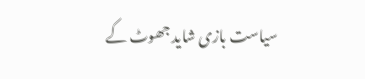سیاست بازی شاید جھوٹ کے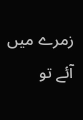زمرے میں آئے تو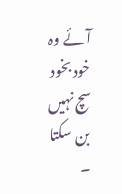آئے وہ خود بخود سچ نہیں بن سکتا ۔